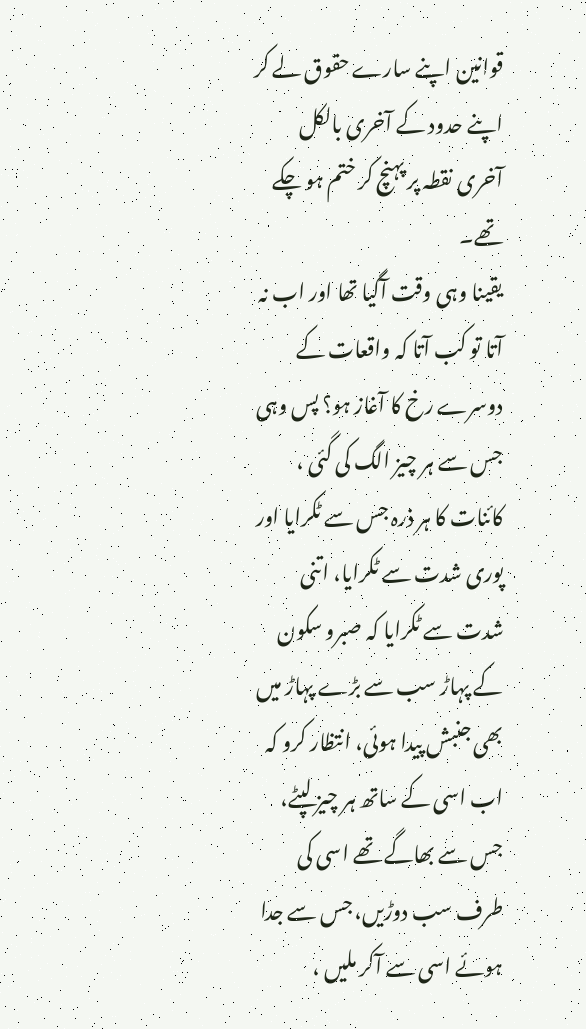قوانین اپنے سارے حقوق لے کر اپنے حدود کے آخری بالکل آخری نقطہ پر پہنچ کر ختم ہو چکے تھے۔
یقینا وہی وقت آگیا تھا اور اب نہ آتا تو کب آتا کہ واقعات کے دوسرے رخ کا آغاز ہو؟ پس وہی جس سے ہر چیز الگ کی گئی ، کائنات کا ہر ذرہ جس سے ٹکرایا اور پوری شدت سے ٹکرایا، اتنی شدت سے ٹکرایا کہ صبرو سکون کے پہاڑ سب سے بڑے پہاڑ میں بھی جنبش پیدا ہوئی، انتظار کرو کہ اب اسی کے ساتھ ہر چیز لپٹے، جس سے بھاگے تھے اسی کی طرف سب دوڑیں، جس سے جدا ہوئے اسی سے آکر ملیں ،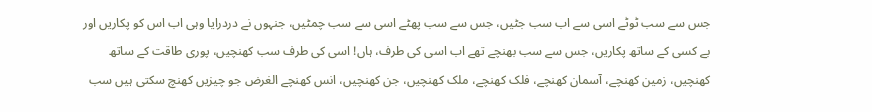جس سے سب ٹوٹے اسی سے اب سب جٹیں، جس سے سب پھٹے اسی سے سب چمٹیں، جنہوں نے دردرایا وہی اب اس کو پکاریں اور بے کسی کے ساتھ پکاریں، جس سے سب بھنچے تھے اب اسی کی طرف، ہاں! اسی کی طرف سب کھنچیں، پوری طاقت کے ساتھ کھنچیں، زمین کھنچے، آسمان کھنچے، فلک کھنچے، ملک کھنچیں، جن کھنچیں، انس کھنچے الغرض جو چیزیں کھنچ سکتی ہیں سب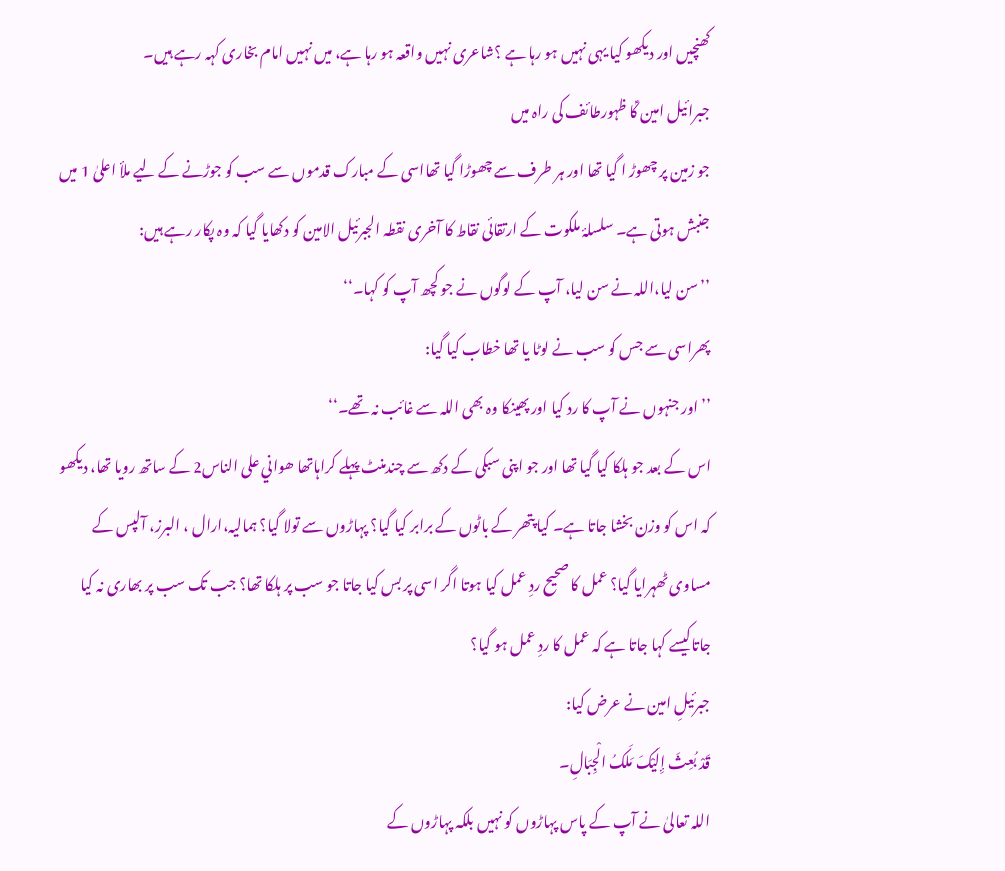کھنچیں اور دیکھو کیا یہی نہیں ہو رہا ہے ؟شاعری نہیں واقعہ ہو رہا ہے، میں نہیں امام بخاری کہہ رہے ہیں۔
جبرائیل امین ؑکا ظہورطائف کی راہ میں
جو زمین پر چھوڑ ا گیا تھا اور ہر طرف سے چھوڑا گیا تھااسی کے مبارک قدموں سے سب کو جوڑنے کے لیے ملأ اعلیٰ 1 میں جنبش ہوتی ہے۔ سلسلۂ ملکوت کے ارتقائی نقاط کا آخری نقطہ الجبرئیل الامین کو دکھایا گیا کہ وہ پکار رہے ہیں:
’’سن لیا،اللہ نے سن لیا، آپ کے لوگوں نے جو کچھ آپ کو کہا۔‘‘
پھراسی سے جس کو سب نے لوٹا یا تھا خطاب کیا گیا:
’’اور جنہوں نے آپ کا رد کیا اور پھینکا وہ بھی اللہ سے غائب نہ تھے۔‘‘
اس کے بعد جو ہلکا کیا گیا تھا اور جو اپنی سبکی کے دکھ سے چندمنٹ پہلے کراہاتھا ھواني علی الناس2 کے ساتھ رویا تھا، دیکھو کہ اس کو وزن بخشا جاتا ہے۔ کیا پتھر کے باٹوں کے برابر کیا گیا؟ پہاڑوں سے تولا گیا؟ ہمالیہ،ارال ، البرز، آلپس کے مساوی ٹھہرایا گیا؟ عمل کا صحیح ردِ عمل کیا ہوتا اگر اسی پر بس کیا جاتا جو سب پر ہلکا تھا؟ جب تک سب پر بھاری نہ کیا جاتاکیسے کہا جاتا ہے کہ عمل کا ردِ عمل ہو گیا؟
جبرئیلِ امین نے عرض کیا:
قَدْ بُعِثَ إِلَیْکَ مَلَکُ الْجِبَالِ۔
اللہ تعالیٰ نے آپ کے پاس پہاڑوں کو نہیں بلکہ پہاڑوں کے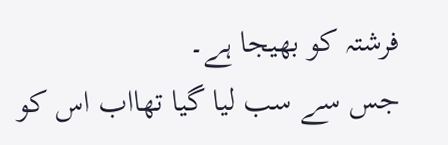فرشتہ کو بھیجا ہے۔
جس سے سب لیا گیا تھااب اس کو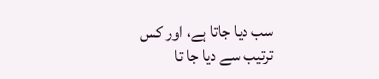سب دیا جاتا ہے، اور کس ترتیب سے دیا جا تا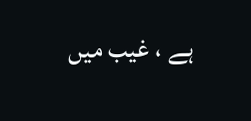ہے ، غیب میں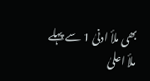بھی ملأ ادنیٰ 1 سے پہلے ملأ اعلیٰ